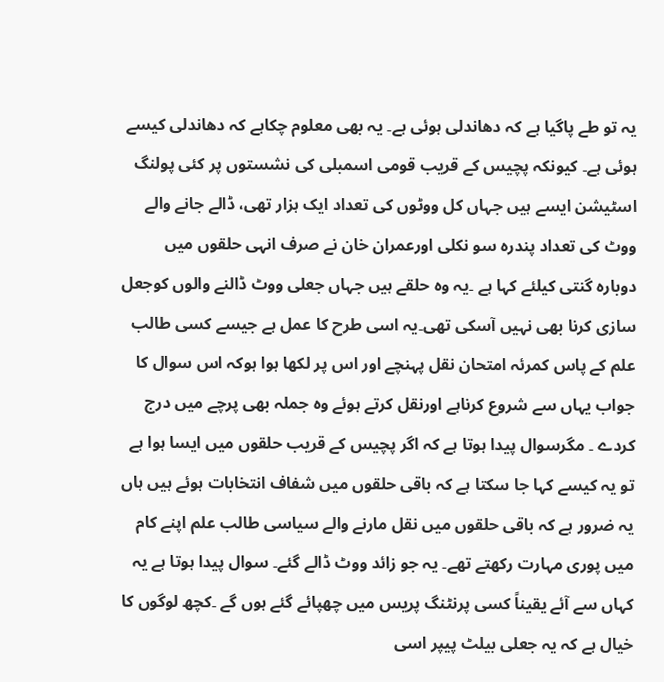یہ تو طے پاگیا ہے کہ دھاندلی ہوئی ہے۔ یہ بھی معلوم چکاہے کہ دھاندلی کیسے ہوئی ہے۔ کیونکہ پچیس کے قریب قومی اسمبلی کی نشستوں پر کئی پولنگ اسٹیشن ایسے ہیں جہاں کل ووٹوں کی تعداد ایک ہزار تھی، ڈالے جانے والے ووٹ کی تعداد پندرہ سو نکلی اورعمران خان نے صرف انہی حلقوں میں دوبارہ گنتی کیلئے کہا ہے ۔یہ وہ حلقے ہیں جہاں جعلی ووٹ ڈالنے والوں کوجعل سازی کرنا بھی نہیں آسکی تھی۔یہ اسی طرح کا عمل ہے جیسے کسی طالب علم کے پاس کمرئہ امتحان نقل پہنچے اور اس پر لکھا ہوا ہوکہ اس سوال کا جواب یہاں سے شروع کرناہے اورنقل کرتے ہوئے وہ جملہ بھی پرچے میں درج کردے ۔ مگرسوال پیدا ہوتا ہے کہ اگر پچیس کے قریب حلقوں میں ایسا ہوا ہے تو یہ کیسے کہا جا سکتا ہے کہ باقی حلقوں میں شفاف انتخابات ہوئے ہیں ہاں یہ ضرور ہے کہ باقی حلقوں میں نقل مارنے والے سیاسی طالب علم اپنے کام میں پوری مہارت رکھتے تھے۔ یہ جو زائد ووٹ ڈالے گئے۔ سوال پیدا ہوتا ہے یہ کہاں سے آئے یقیناً کسی پرنٹنگ پریس میں چھپائے گئے ہوں گے ۔کچھ لوگوں کا خیال ہے کہ یہ جعلی بیلٹ پیپر اسی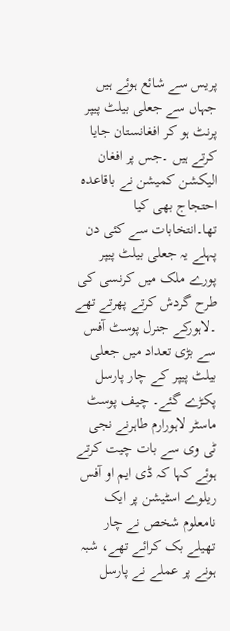پریس سے شائع ہوئے ہیں جہاں سے جعلی بیلٹ پیپر پرنٹ ہو کر افغانستان جایا کرتے ہیں ۔جس پر افغان الیکشن کمیشن نے باقاعدہ احتجاج بھی کیا تھا۔انتخابات سے کئی دن پہلے یہ جعلی بیلٹ پیپر پورے ملک میں کرنسی کی طرح گردش کرتے پھرتے تھے ۔لاہورکے جنرل پوسٹ آفس سے بڑی تعداد میں جعلی بیلٹ پیپر کے چار پارسل پکڑے گئے۔ چیف پوسٹ ماسٹر لاہورارم طاہرنے نجی ٹی وی سے بات چیت کرتے ہوئے کہا کہ ڈی ایم او آفس ریلوے اسٹیشن پر ایک نامعلوم شخص نے چار تھیلے بک کرائے تھے، شبہ ہونے پر عملے نے پارسل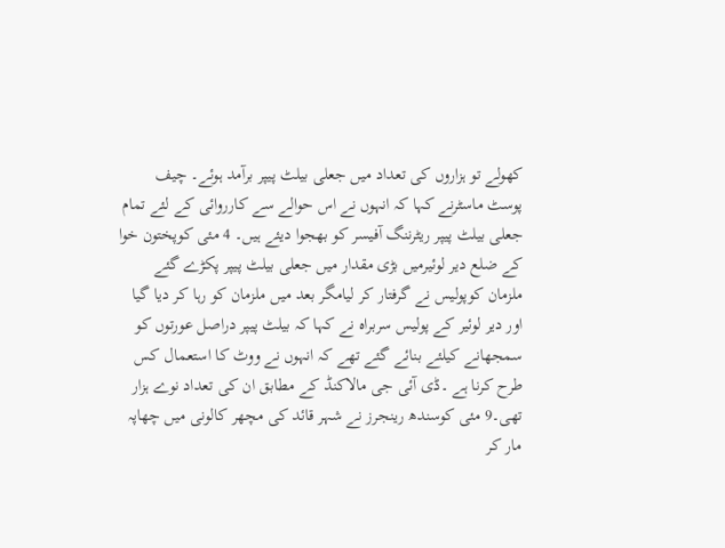کھولے تو ہزاروں کی تعداد میں جعلی بیلٹ پیپر برآمد ہوئے۔ چیف پوسٹ ماسٹرنے کہا کہ انہوں نے اس حوالے سے کارروائی کے لئے تمام جعلی بیلٹ پیپر ریٹرننگ آفیسر کو بھجوا دیئے ہیں۔ 4 مئی کوپختون خوا کے ضلع دیر لوئیرمیں بڑی مقدار میں جعلی بیلٹ پیپر پکڑے گئے ملزمان کوپولیس نے گرفتار کر لیامگر بعد میں ملزمان کو رہا کر دیا گیا اور دیر لوئیر کے پولیس سربراہ نے کہا کہ بیلٹ پیپر دراصل عورتوں کو سمجھانے کیلئے بنائے گئے تھے کہ انہوں نے ووٹ کا استعمال کس طرح کرنا ہے ۔ڈی آئی جی مالاکنڈ کے مطابق ان کی تعداد نوے ہزار تھی۔9 مئی کوسندھ رینجرز نے شہر قائد کی مچھر کالونی میں چھاپہ مار کر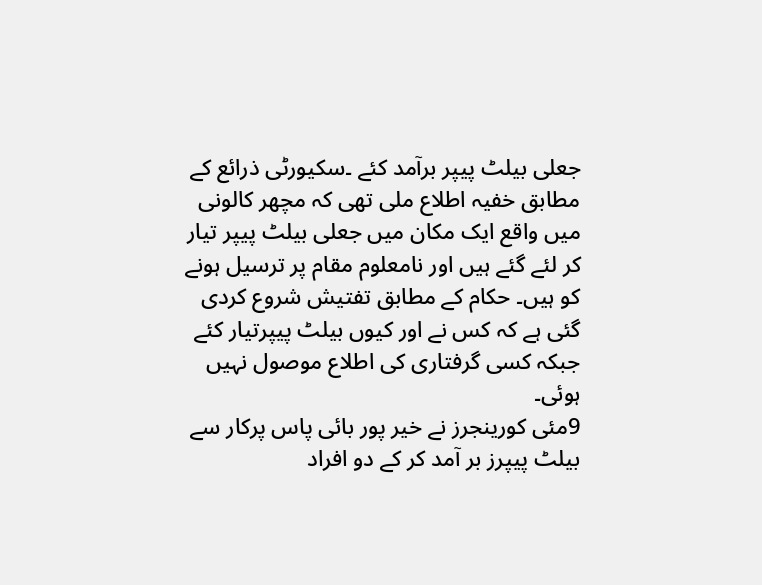جعلی بیلٹ پیپر برآمد کئے ۔سکیورٹی ذرائع کے مطابق خفیہ اطلاع ملی تھی کہ مچھر کالونی میں واقع ایک مکان میں جعلی بیلٹ پیپر تیار کر لئے گئے ہیں اور نامعلوم مقام پر ترسیل ہونے کو ہیں۔ حکام کے مطابق تفتیش شروع کردی گئی ہے کہ کس نے اور کیوں بیلٹ پیپرتیار کئے جبکہ کسی گرفتاری کی اطلاع موصول نہیں ہوئی۔
9مئی کورینجرز نے خیر پور بائی پاس پرکار سے بیلٹ پیپرز بر آمد کر کے دو افراد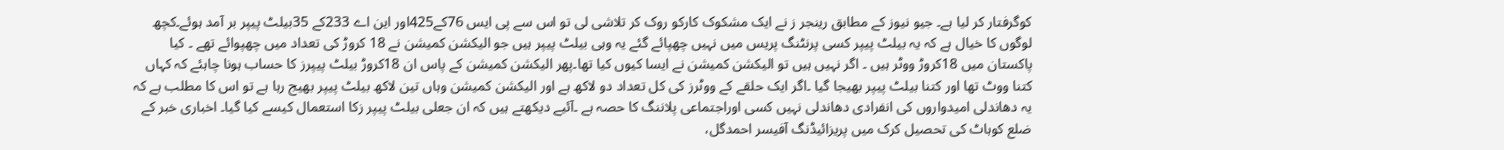کوگرفتار کر لیا ہے۔ جیو نیوز کے مطابق رینجر ز نے ایک مشکوک کارکو روک کر تلاشی لی تو اس سے پی ایس 76کے425اور این اے 233کے 35بیلٹ پیپر بر آمد ہوئے۔کچھ لوگوں کا خیال ہے کہ یہ بیلٹ پیپر کسی پرنٹنگ پریس میں نہیں چھپائے گئے یہ وہی بیلٹ پیپر ہیں جو الیکشن کمیشن نے 18 کروڑ کی تعداد میں چھپوائے تھے ۔ کیا پاکستان میں 18کروڑ ووٹر ہیں ۔ اگر نہیں ہیں تو الیکشن کمیشن نے ایسا کیوں کیا تھا۔پھر الیکشن کمیشن کے پاس ان 18کروڑ بیلٹ پیپرز کا حساب ہونا چاہئے کہ کہاں کتنا ووٹ تھا اور کتنا بیلٹ پیپر بھیجا گیا ۔اگر ایک حلقے کے ووٹرز کی کل تعداد دو لاکھ ہے اور الیکشن کمیشن وہاں تین لاکھ بیلٹ پیپر بھیج رہا ہے تو اس کا مطلب ہے کہ یہ دھاندلی امیدواروں کی انفرادی دھاندلی نہیں کسی اوراجتماعی پلاننگ کا حصہ ہے ۔آئیے دیکھتے ہیں کہ ان جعلی بیلٹ پیپر زکا استعمال کیسے کیا گیا۔ اخباری خبر کے ضلع کوہاٹ کی تحصیل کرک میں پریزائیڈنگ آفیسر احمدگل،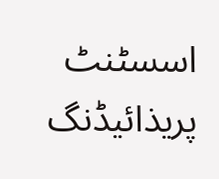اسسٹنٹ پریذائیڈنگ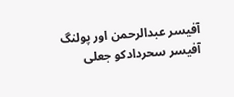آفیسر عبدالرحمن اور پولنگ آفیسر سحردادکو جعلی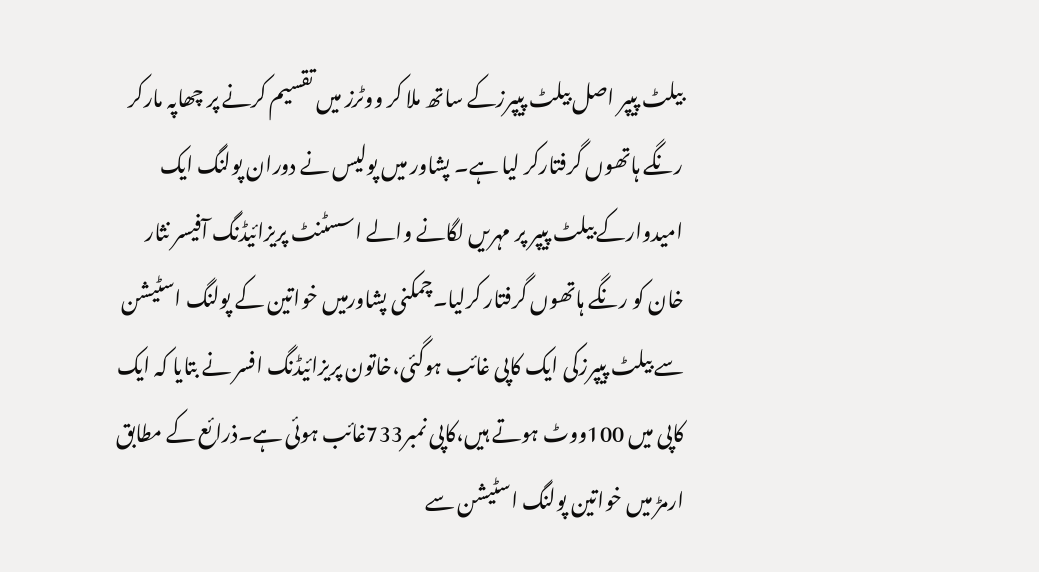بیلٹ پیپر اصل بیلٹ پیپرزکے ساتھ ملا کر ووٹرز میں تقسیم کرنے پر چھاپہ مارکر رنگے ہاتھوں گرفتارکر لیا ہے۔ پشاور میں پولیس نے دوران پولنگ ایک امیدوارکے بیلٹ پیپر پر مہریں لگانے والے اسسٹنٹ پریزائیڈنگ آفیسر نثار خان کو رنگے ہاتھوں گرفتار کرلیا۔چمکنی پشاورمیں خواتین کے پولنگ اسٹیشن سے بیلٹ پیپرزکی ایک کاپی غائب ہوگئی،خاتون پریزائیڈنگ افسر نے بتایا کہ ایک کاپی میں 100ووٹ ہوتے ہیں،کاپی نمبر733غائب ہوئی ہے۔ذرائع کے مطابق ارمڑ میں خواتین پولنگ اسٹیشن سے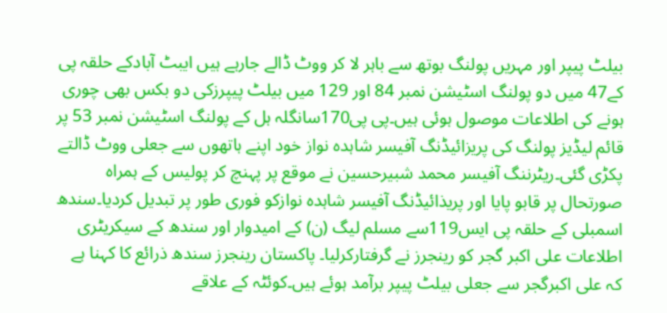بیلٹ پیپر اور مہریں پولنگ بوتھ سے باہر لا کر ووٹ ڈالے جارہے ہیں ایبٹ آبادکے حلقہ پی کے47 میں دو پولنگ اسٹیشن نمبر 84 اور 129 میں بیلٹ پیپرزکی دو بکس بھی چوری ہونے کی اطلاعات موصول ہوئی ہیں۔پی پی170سانگلہ ہل کے پولنگ اسٹیشن نمبر 53 پر قائم لیڈیز پولنگ کی پریزائیڈنگ آفیسر شاہدہ نواز خود اپنے ہاتھوں سے جعلی ووٹ ڈالتے پکڑی گئی۔ریٹرننگ آفیسر محمد شبیرحسین نے موقع پر پہنچ کر پولیس کے ہمراہ صورتحال پر قابو پایا اور پریذائیڈنگ آفیسر شاہدہ نوازکو فوری طور پر تبدیل کردیا۔سندھ اسمبلی کے حلقہ پی ایس119سے مسلم لیگ (ن) کے امیدوار اور سندھ کے سیکریٹری اطلاعات علی اکبر گجر کو رینجرز نے گرفتارکرلیا۔ پاکستان رینجرز سندھ ذرائع کا کہنا ہے کہ علی اکبرگجر سے جعلی بیلٹ پیپر برآمد ہوئے ہیں۔کوئٹہ کے علاقے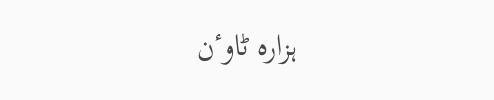ہزارہ ٹاوٴن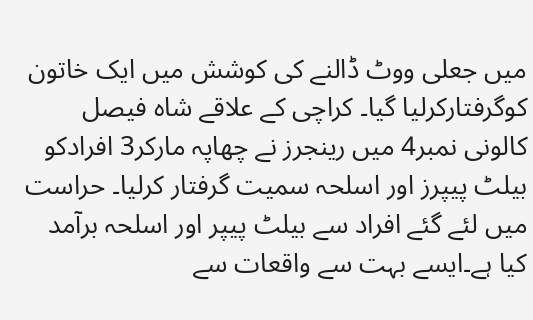میں جعلی ووٹ ڈالنے کی کوشش میں ایک خاتون کوگرفتارکرلیا گیا۔ کراچی کے علاقے شاہ فیصل کالونی نمبر4 میں رینجرز نے چھاپہ مارکر3 افرادکو بیلٹ پیپرز اور اسلحہ سمیت گرفتار کرلیا۔ حراست میں لئے گئے افراد سے بیلٹ پیپر اور اسلحہ برآمد کیا ہے۔ایسے بہت سے واقعات سے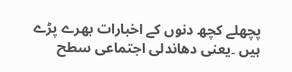پچھلے کچھ دنوں کے اخبارات بھرے پڑے ہیں ۔یعنی دھاندلی اجتماعی سطح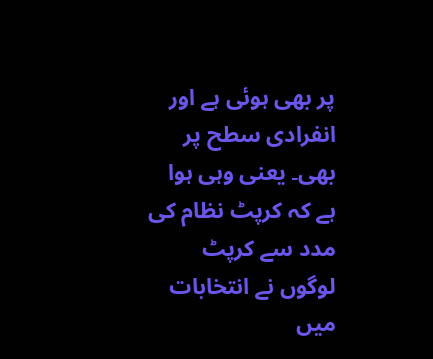پر بھی ہوئی ہے اور انفرادی سطح پر بھی۔ یعنی وہی ہوا ہے کہ کرپٹ نظام کی مدد سے کرپٹ لوگوں نے انتخابات میں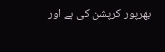بھرپور کرپشن کی ہے اور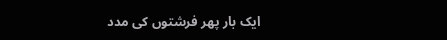ایک بار پھر فرشتوں کی مدد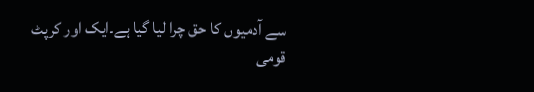سے آدمیوں کا حق چرا لیا گیا ہے۔ایک اور کرپٹ قومی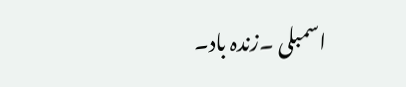اسمبلی ۔زندہ باد۔